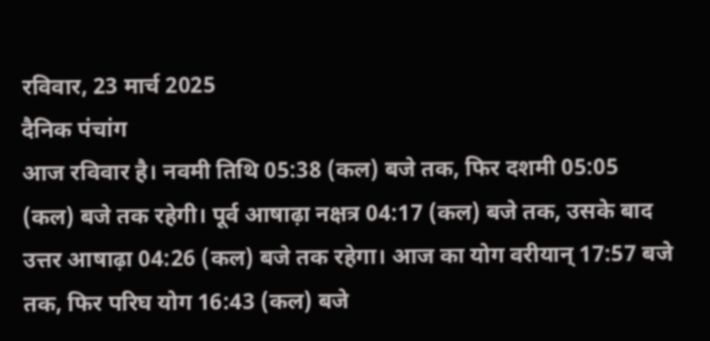रविवार, 23 मार्च 2025
दैनिक पंचांग
आज रविवार है। नवमी तिथि 05:38 (कल) बजे तक, फिर दशमी 05:05 (कल) बजे तक रहेगी। पूर्व आषाढ़ा नक्षत्र 04:17 (कल) बजे तक, उसके बाद उत्तर आषाढ़ा 04:26 (कल) बजे तक रहेगा। आज का योग वरीयान् 17:57 बजे तक, फिर परिघ योग 16:43 (कल) बजे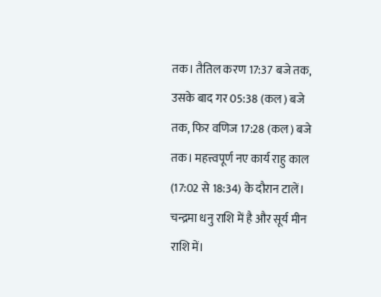तक। तैतिल करण 17:37 बजे तक, उसके बाद गर 05:38 (कल) बजे तक, फिर वणिज 17:28 (कल) बजे तक। महत्त्वपूर्ण नए कार्य राहु काल (17:02 से 18:34) के दौरान टालें। चन्द्रमा धनु राशि में है और सूर्य मीन राशि में।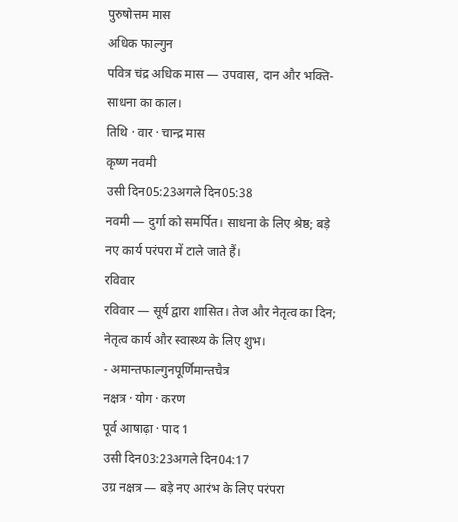पुरुषोत्तम मास
अधिक फाल्गुन
पवित्र चंद्र अधिक मास — उपवास, दान और भक्ति-साधना का काल।
तिथि · वार · चान्द्र मास
कृष्ण नवमी
उसी दिन05:23अगले दिन05:38
नवमी — दुर्गा को समर्पित। साधना के लिए श्रेष्ठ; बड़े नए कार्य परंपरा में टाले जाते हैं।
रविवार
रविवार — सूर्य द्वारा शासित। तेज और नेतृत्व का दिन; नेतृत्व कार्य और स्वास्थ्य के लिए शुभ।
- अमान्तफाल्गुनपूर्णिमान्तचैत्र
नक्षत्र · योग · करण
पूर्व आषाढ़ा · पाद 1
उसी दिन03:23अगले दिन04:17
उग्र नक्षत्र — बड़े नए आरंभ के लिए परंपरा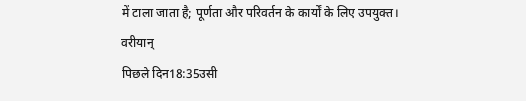में टाला जाता है; पूर्णता और परिवर्तन के कार्यों के लिए उपयुक्त।
वरीयान्
पिछले दिन18:35उसी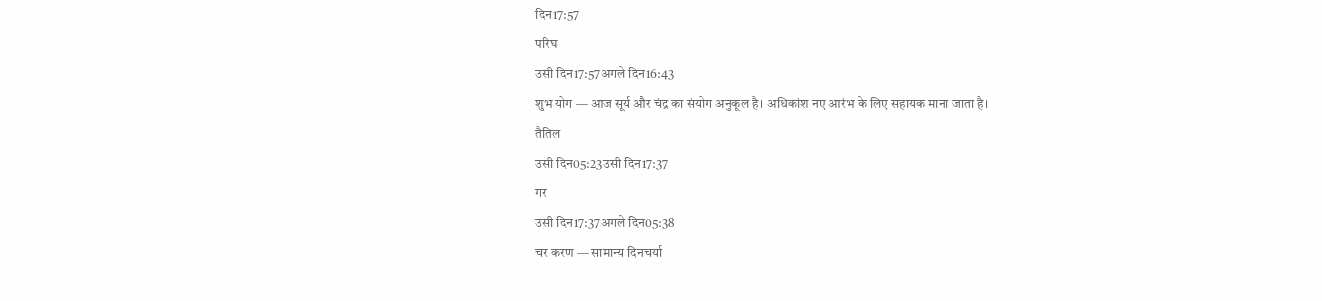दिन17:57
परिघ
उसी दिन17:57अगले दिन16:43
शुभ योग — आज सूर्य और चंद्र का संयोग अनुकूल है। अधिकांश नए आरंभ के लिए सहायक माना जाता है।
तैतिल
उसी दिन05:23उसी दिन17:37
गर
उसी दिन17:37अगले दिन05:38
चर करण — सामान्य दिनचर्या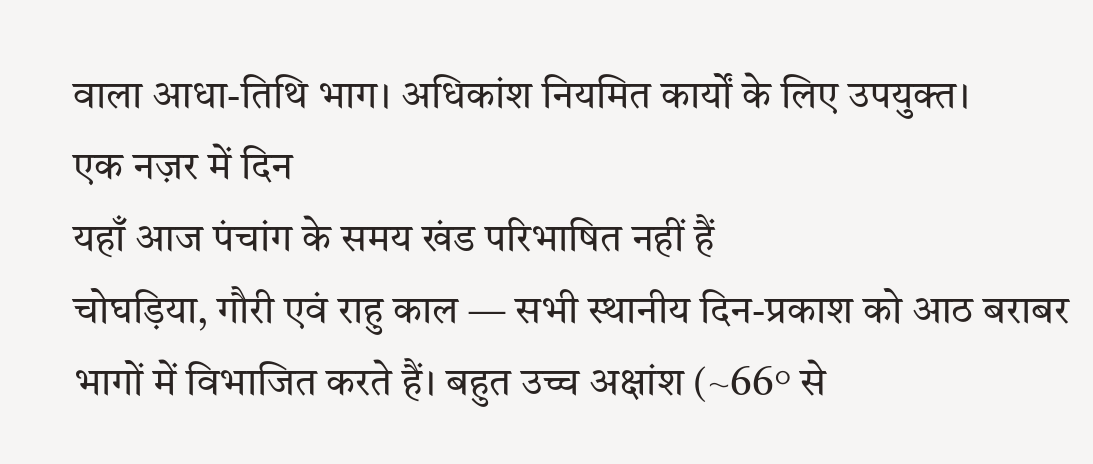वाला आधा-तिथि भाग। अधिकांश नियमित कार्यों के लिए उपयुक्त।
एक नज़र में दिन
यहाँ आज पंचांग के समय खंड परिभाषित नहीं हैं
चोघड़िया, गौरी एवं राहु काल — सभी स्थानीय दिन-प्रकाश को आठ बराबर भागों में विभाजित करते हैं। बहुत उच्च अक्षांश (~66° से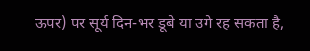ऊपर) पर सूर्य दिन-भर डूबे या उगे रह सकता है,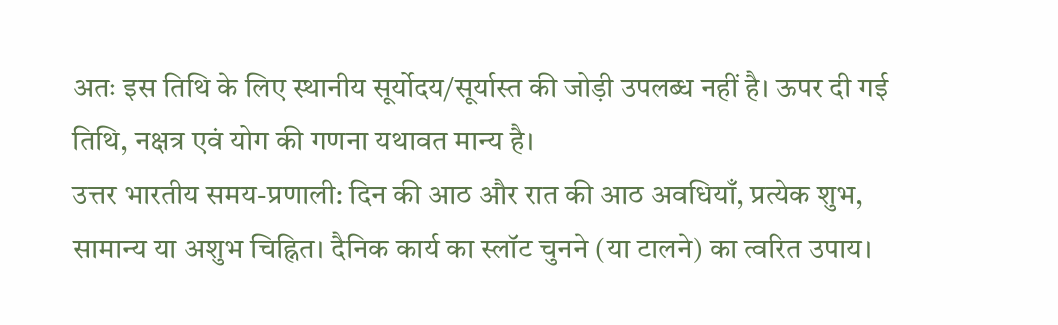अतः इस तिथि के लिए स्थानीय सूर्योदय/सूर्यास्त की जोड़ी उपलब्ध नहीं है। ऊपर दी गई तिथि, नक्षत्र एवं योग की गणना यथावत मान्य है।
उत्तर भारतीय समय-प्रणाली: दिन की आठ और रात की आठ अवधियाँ, प्रत्येक शुभ, सामान्य या अशुभ चिह्नित। दैनिक कार्य का स्लॉट चुनने (या टालने) का त्वरित उपाय।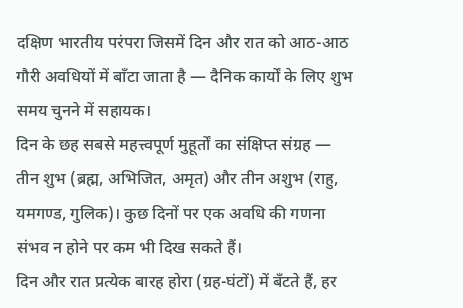दक्षिण भारतीय परंपरा जिसमें दिन और रात को आठ-आठ गौरी अवधियों में बाँटा जाता है — दैनिक कार्यों के लिए शुभ समय चुनने में सहायक।
दिन के छह सबसे महत्त्वपूर्ण मुहूर्तों का संक्षिप्त संग्रह — तीन शुभ (ब्रह्म, अभिजित, अमृत) और तीन अशुभ (राहु, यमगण्ड, गुलिक)। कुछ दिनों पर एक अवधि की गणना संभव न होने पर कम भी दिख सकते हैं।
दिन और रात प्रत्येक बारह होरा (ग्रह-घंटों) में बँटते हैं, हर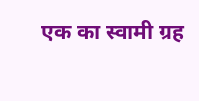एक का स्वामी ग्रह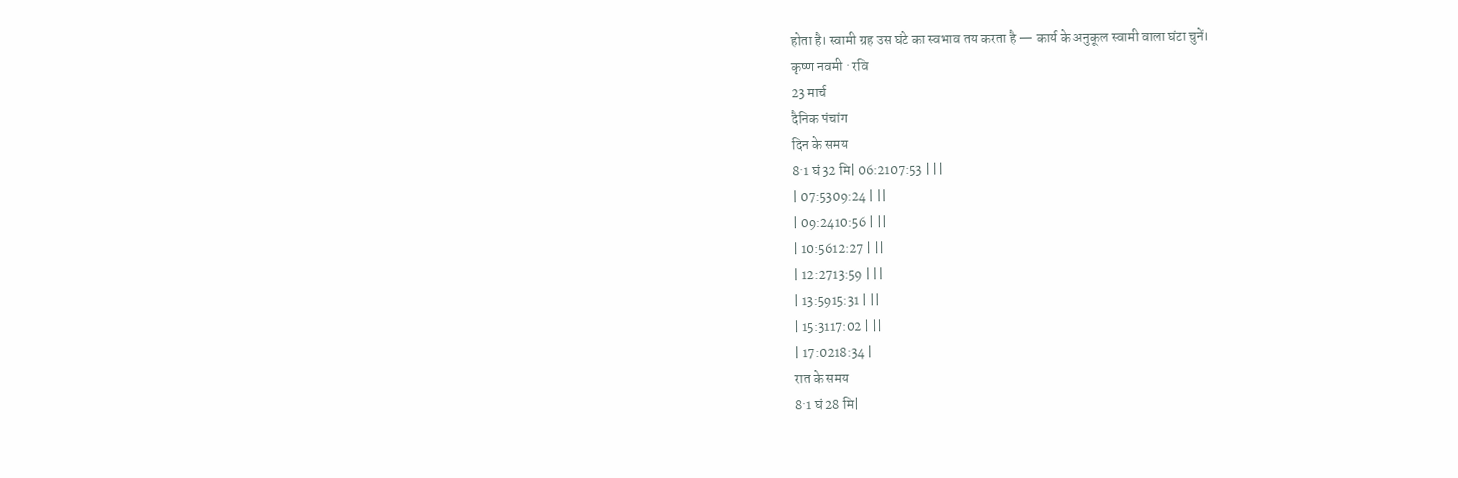होता है। स्वामी ग्रह उस घंटे का स्वभाव तय करता है — कार्य के अनुकूल स्वामी वाला घंटा चुनें।
कृष्ण नवमी · रवि
23 मार्च
दैनिक पंचांग
दिन के समय
8·1 घं 32 मि| 06:2107:53 | ||
| 07:5309:24 | ||
| 09:2410:56 | ||
| 10:5612:27 | ||
| 12:2713:59 | ||
| 13:5915:31 | ||
| 15:3117:02 | ||
| 17:0218:34 |
रात के समय
8·1 घं 28 मि|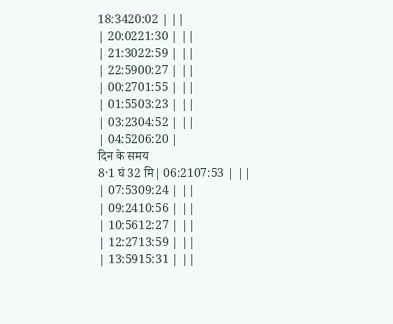18:3420:02 | ||
| 20:0221:30 | ||
| 21:3022:59 | ||
| 22:5900:27 | ||
| 00:2701:55 | ||
| 01:5503:23 | ||
| 03:2304:52 | ||
| 04:5206:20 |
दिन के समय
8·1 घं 32 मि| 06:2107:53 | ||
| 07:5309:24 | ||
| 09:2410:56 | ||
| 10:5612:27 | ||
| 12:2713:59 | ||
| 13:5915:31 | ||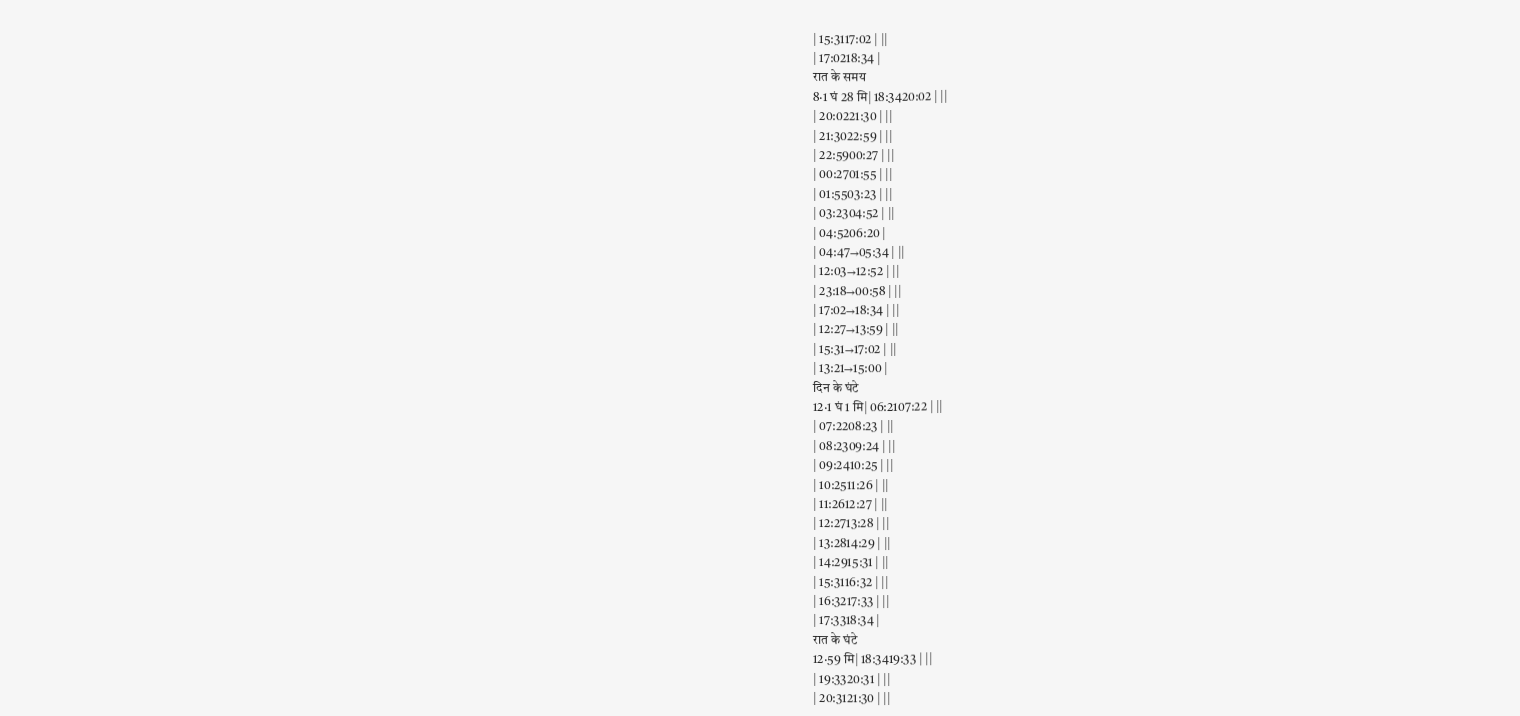| 15:3117:02 | ||
| 17:0218:34 |
रात के समय
8·1 घं 28 मि| 18:3420:02 | ||
| 20:0221:30 | ||
| 21:3022:59 | ||
| 22:5900:27 | ||
| 00:2701:55 | ||
| 01:5503:23 | ||
| 03:2304:52 | ||
| 04:5206:20 |
| 04:47→05:34 | ||
| 12:03→12:52 | ||
| 23:18→00:58 | ||
| 17:02→18:34 | ||
| 12:27→13:59 | ||
| 15:31→17:02 | ||
| 13:21→15:00 |
दिन के घंटे
12·1 घं 1 मि| 06:2107:22 | ||
| 07:2208:23 | ||
| 08:2309:24 | ||
| 09:2410:25 | ||
| 10:2511:26 | ||
| 11:2612:27 | ||
| 12:2713:28 | ||
| 13:2814:29 | ||
| 14:2915:31 | ||
| 15:3116:32 | ||
| 16:3217:33 | ||
| 17:3318:34 |
रात के घंटे
12·59 मि| 18:3419:33 | ||
| 19:3320:31 | ||
| 20:3121:30 | ||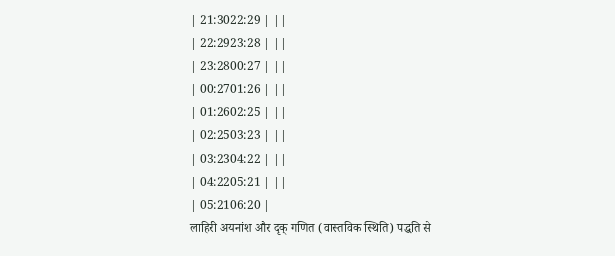| 21:3022:29 | ||
| 22:2923:28 | ||
| 23:2800:27 | ||
| 00:2701:26 | ||
| 01:2602:25 | ||
| 02:2503:23 | ||
| 03:2304:22 | ||
| 04:2205:21 | ||
| 05:2106:20 |
लाहिरी अयनांश और दृक् गणित (वास्तविक स्थिति) पद्धति से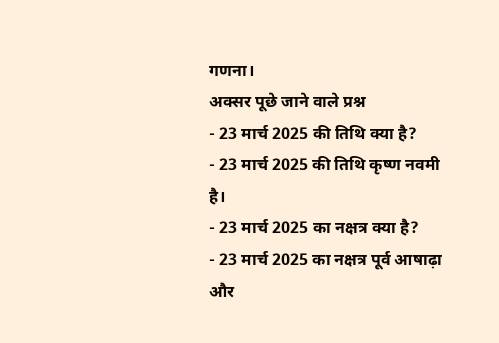गणना।
अक्सर पूछे जाने वाले प्रश्न
- 23 मार्च 2025 की तिथि क्या है?
- 23 मार्च 2025 की तिथि कृष्ण नवमी है।
- 23 मार्च 2025 का नक्षत्र क्या है?
- 23 मार्च 2025 का नक्षत्र पूर्व आषाढ़ा और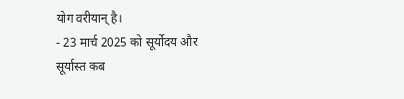योग वरीयान् है।
- 23 मार्च 2025 को सूर्योदय और सूर्यास्त कब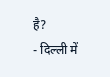है?
- दिल्ली में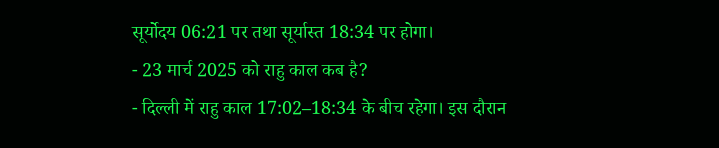सूर्योदय 06:21 पर तथा सूर्यास्त 18:34 पर होगा।
- 23 मार्च 2025 को राहु काल कब है?
- दिल्ली में राहु काल 17:02–18:34 के बीच रहेगा। इस दौरान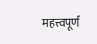महत्त्वपूर्ण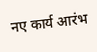नए कार्य आरंभ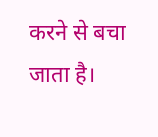करने से बचा जाता है।